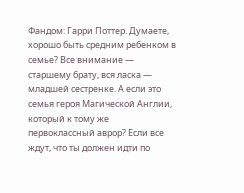Фандом: Гарри Поттер. Думаете, хорошо быть средним ребенком в семье? Все внимание — старшему брату, вся ласка — младшей сестренке. А если это семья героя Магической Англии, который к тому же первоклассный аврор? Если все ждут, что ты должен идти по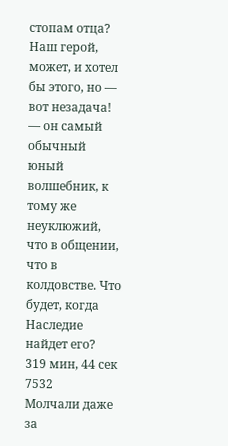стопам отца? Наш герой, может, и хотел бы этого, но — вот незадача! — он самый обычный юный волшебник, к тому же неуклюжий, что в общении, что в колдовстве. Что будет, когда Наследие найдет его?
319 мин, 44 сек 7532
Молчали даже за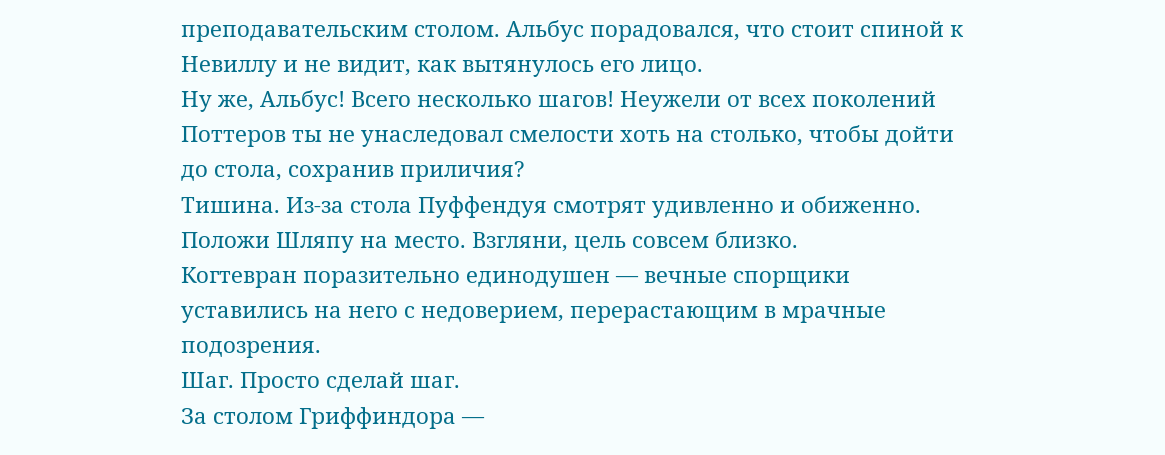преподавательским столом. Альбус порадовался, что стоит спиной к Невиллу и не видит, как вытянулось его лицо.
Ну же, Альбус! Всего несколько шагов! Неужели от всех поколений Поттеров ты не унаследовал смелости хоть на столько, чтобы дойти до стола, сохранив приличия?
Тишина. Из-за стола Пуффендуя смотрят удивленно и обиженно.
Положи Шляпу на место. Взгляни, цель совсем близко.
Когтевран поразительно единодушен — вечные спорщики уставились на него с недоверием, перерастающим в мрачные подозрения.
Шаг. Просто сделай шаг.
За столом Гриффиндора —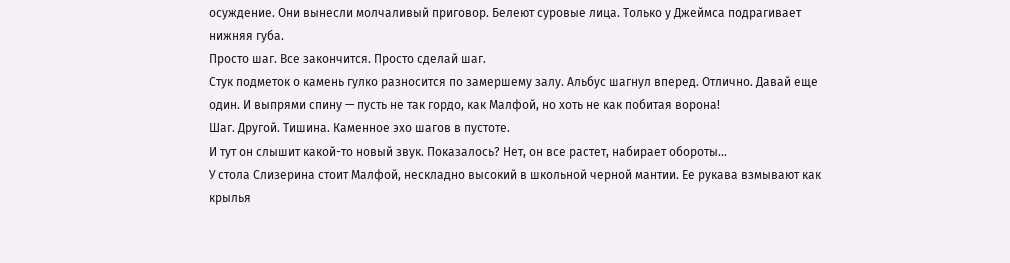осуждение. Они вынесли молчаливый приговор. Белеют суровые лица. Только у Джеймса подрагивает нижняя губа.
Просто шаг. Все закончится. Просто сделай шаг.
Стук подметок о камень гулко разносится по замершему залу. Альбус шагнул вперед. Отлично. Давай еще один. И выпрями спину — пусть не так гордо, как Малфой, но хоть не как побитая ворона!
Шаг. Другой. Тишина. Каменное эхо шагов в пустоте.
И тут он слышит какой-то новый звук. Показалось? Нет, он все растет, набирает обороты…
У стола Слизерина стоит Малфой, нескладно высокий в школьной черной мантии. Ее рукава взмывают как крылья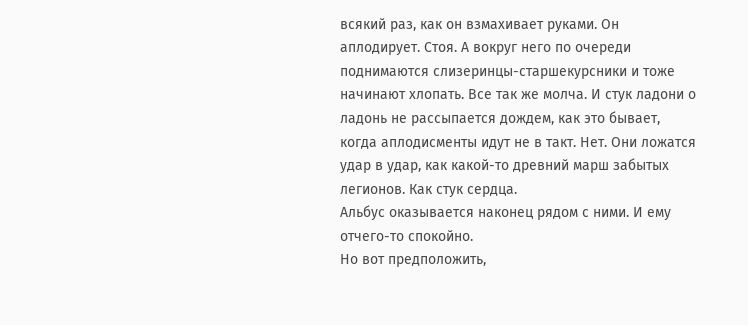всякий раз, как он взмахивает руками. Он аплодирует. Стоя. А вокруг него по очереди поднимаются слизеринцы-старшекурсники и тоже начинают хлопать. Все так же молча. И стук ладони о ладонь не рассыпается дождем, как это бывает, когда аплодисменты идут не в такт. Нет. Они ложатся удар в удар, как какой-то древний марш забытых легионов. Как стук сердца.
Альбус оказывается наконец рядом с ними. И ему отчего-то спокойно.
Но вот предположить,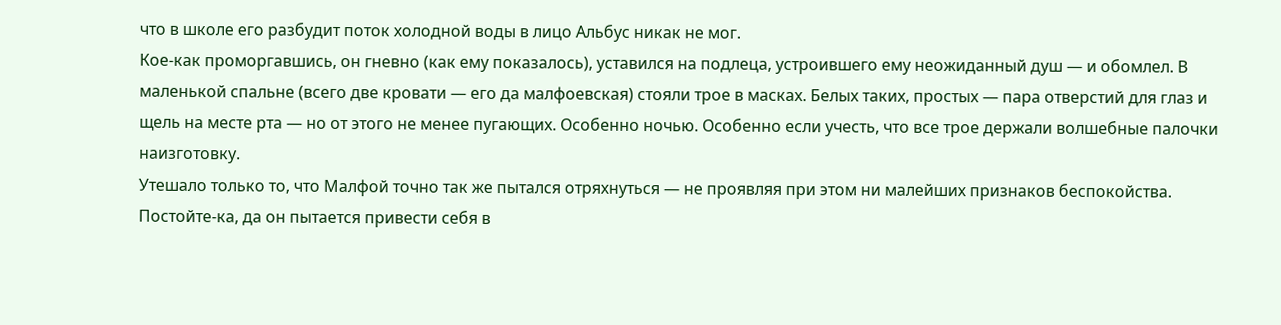что в школе его разбудит поток холодной воды в лицо Альбус никак не мог.
Кое-как проморгавшись, он гневно (как ему показалось), уставился на подлеца, устроившего ему неожиданный душ — и обомлел. В маленькой спальне (всего две кровати — его да малфоевская) стояли трое в масках. Белых таких, простых — пара отверстий для глаз и щель на месте рта — но от этого не менее пугающих. Особенно ночью. Особенно если учесть, что все трое держали волшебные палочки наизготовку.
Утешало только то, что Малфой точно так же пытался отряхнуться — не проявляя при этом ни малейших признаков беспокойства. Постойте-ка, да он пытается привести себя в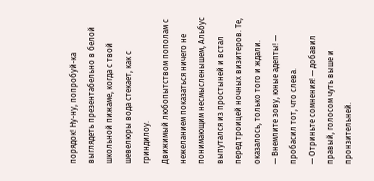порядок! Ну-ну, попробуй-ка выглядеть презентабельно в белой школьной пижаме, когда с твой шевелюры вода стекает, как с гриндилоу.
Движимый любопытством пополам с нежеланием показаться ничего не понимающим несмысленышем, Альбус выпутался из простыней и встал перед троицей ночных визитеров. Те, оказалось, только того и ждали.
— Внемлите зову, юные адепты! — пробасил тот, что слева.
— Отриньте сомнения! — добавил правый, голосом чуть выше и пронзительней.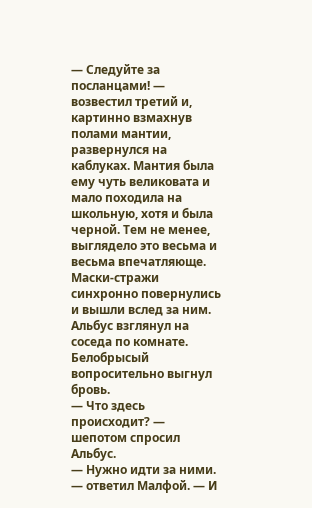— Следуйте за посланцами! — возвестил третий и, картинно взмахнув полами мантии, развернулся на каблуках. Мантия была ему чуть великовата и мало походила на школьную, хотя и была черной. Тем не менее, выглядело это весьма и весьма впечатляюще.
Маски-стражи синхронно повернулись и вышли вслед за ним. Альбус взглянул на соседа по комнате. Белобрысый вопросительно выгнул бровь.
— Что здесь происходит? — шепотом спросил Альбус.
— Нужно идти за ними. — ответил Малфой. — И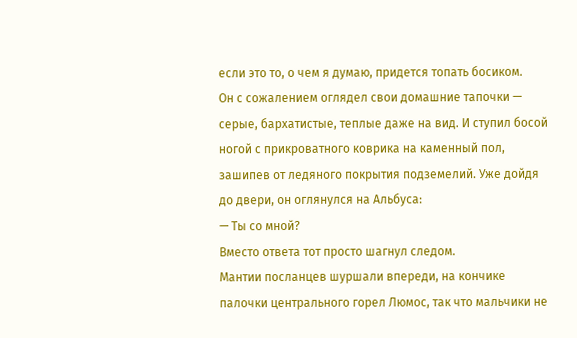если это то, о чем я думаю, придется топать босиком.
Он с сожалением оглядел свои домашние тапочки — серые, бархатистые, теплые даже на вид. И ступил босой ногой с прикроватного коврика на каменный пол, зашипев от ледяного покрытия подземелий. Уже дойдя до двери, он оглянулся на Альбуса:
— Ты со мной?
Вместо ответа тот просто шагнул следом.
Мантии посланцев шуршали впереди, на кончике палочки центрального горел Люмос, так что мальчики не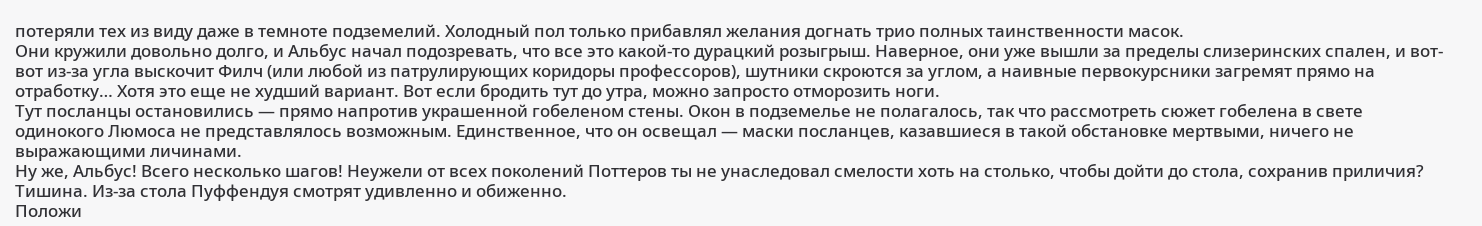потеряли тех из виду даже в темноте подземелий. Холодный пол только прибавлял желания догнать трио полных таинственности масок.
Они кружили довольно долго, и Альбус начал подозревать, что все это какой-то дурацкий розыгрыш. Наверное, они уже вышли за пределы слизеринских спален, и вот-вот из-за угла выскочит Филч (или любой из патрулирующих коридоры профессоров), шутники скроются за углом, а наивные первокурсники загремят прямо на отработку… Хотя это еще не худший вариант. Вот если бродить тут до утра, можно запросто отморозить ноги.
Тут посланцы остановились — прямо напротив украшенной гобеленом стены. Окон в подземелье не полагалось, так что рассмотреть сюжет гобелена в свете одинокого Люмоса не представлялось возможным. Единственное, что он освещал — маски посланцев, казавшиеся в такой обстановке мертвыми, ничего не выражающими личинами.
Ну же, Альбус! Всего несколько шагов! Неужели от всех поколений Поттеров ты не унаследовал смелости хоть на столько, чтобы дойти до стола, сохранив приличия?
Тишина. Из-за стола Пуффендуя смотрят удивленно и обиженно.
Положи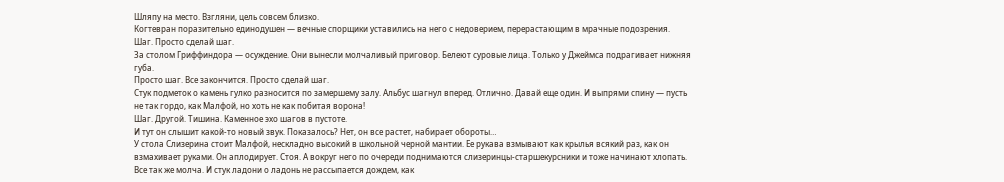Шляпу на место. Взгляни, цель совсем близко.
Когтевран поразительно единодушен — вечные спорщики уставились на него с недоверием, перерастающим в мрачные подозрения.
Шаг. Просто сделай шаг.
За столом Гриффиндора — осуждение. Они вынесли молчаливый приговор. Белеют суровые лица. Только у Джеймса подрагивает нижняя губа.
Просто шаг. Все закончится. Просто сделай шаг.
Стук подметок о камень гулко разносится по замершему залу. Альбус шагнул вперед. Отлично. Давай еще один. И выпрями спину — пусть не так гордо, как Малфой, но хоть не как побитая ворона!
Шаг. Другой. Тишина. Каменное эхо шагов в пустоте.
И тут он слышит какой-то новый звук. Показалось? Нет, он все растет, набирает обороты…
У стола Слизерина стоит Малфой, нескладно высокий в школьной черной мантии. Ее рукава взмывают как крылья всякий раз, как он взмахивает руками. Он аплодирует. Стоя. А вокруг него по очереди поднимаются слизеринцы-старшекурсники и тоже начинают хлопать. Все так же молча. И стук ладони о ладонь не рассыпается дождем, как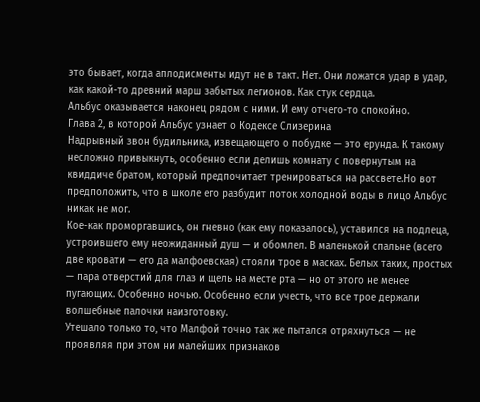это бывает, когда аплодисменты идут не в такт. Нет. Они ложатся удар в удар, как какой-то древний марш забытых легионов. Как стук сердца.
Альбус оказывается наконец рядом с ними. И ему отчего-то спокойно.
Глава 2, в которой Альбус узнает о Кодексе Слизерина
Надрывный звон будильника, извещающего о побудке — это ерунда. К такому несложно привыкнуть, особенно если делишь комнату с повернутым на квиддиче братом, который предпочитает тренироваться на рассвете.Но вот предположить, что в школе его разбудит поток холодной воды в лицо Альбус никак не мог.
Кое-как проморгавшись, он гневно (как ему показалось), уставился на подлеца, устроившего ему неожиданный душ — и обомлел. В маленькой спальне (всего две кровати — его да малфоевская) стояли трое в масках. Белых таких, простых — пара отверстий для глаз и щель на месте рта — но от этого не менее пугающих. Особенно ночью. Особенно если учесть, что все трое держали волшебные палочки наизготовку.
Утешало только то, что Малфой точно так же пытался отряхнуться — не проявляя при этом ни малейших признаков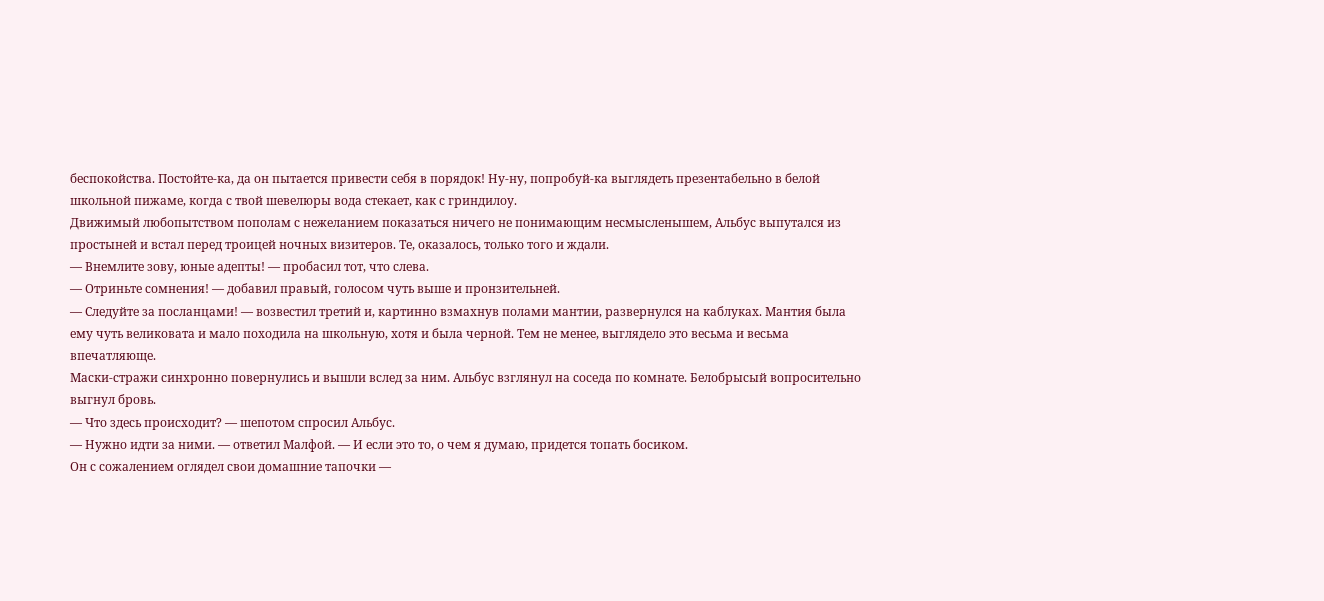беспокойства. Постойте-ка, да он пытается привести себя в порядок! Ну-ну, попробуй-ка выглядеть презентабельно в белой школьной пижаме, когда с твой шевелюры вода стекает, как с гриндилоу.
Движимый любопытством пополам с нежеланием показаться ничего не понимающим несмысленышем, Альбус выпутался из простыней и встал перед троицей ночных визитеров. Те, оказалось, только того и ждали.
— Внемлите зову, юные адепты! — пробасил тот, что слева.
— Отриньте сомнения! — добавил правый, голосом чуть выше и пронзительней.
— Следуйте за посланцами! — возвестил третий и, картинно взмахнув полами мантии, развернулся на каблуках. Мантия была ему чуть великовата и мало походила на школьную, хотя и была черной. Тем не менее, выглядело это весьма и весьма впечатляюще.
Маски-стражи синхронно повернулись и вышли вслед за ним. Альбус взглянул на соседа по комнате. Белобрысый вопросительно выгнул бровь.
— Что здесь происходит? — шепотом спросил Альбус.
— Нужно идти за ними. — ответил Малфой. — И если это то, о чем я думаю, придется топать босиком.
Он с сожалением оглядел свои домашние тапочки —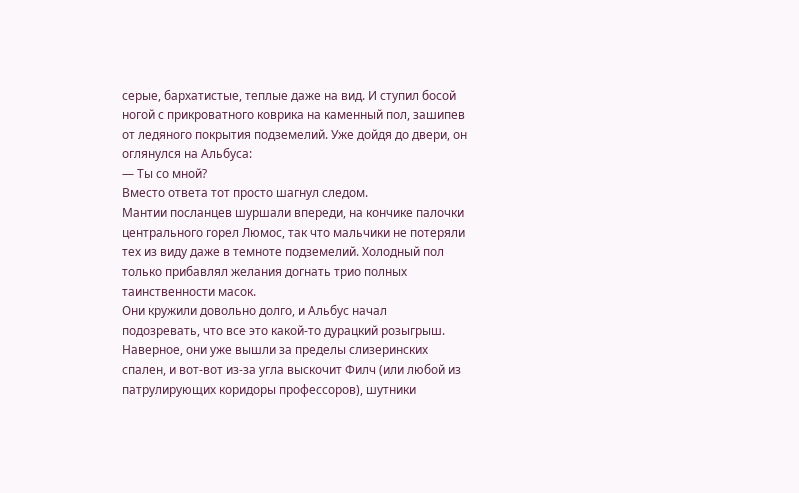серые, бархатистые, теплые даже на вид. И ступил босой ногой с прикроватного коврика на каменный пол, зашипев от ледяного покрытия подземелий. Уже дойдя до двери, он оглянулся на Альбуса:
— Ты со мной?
Вместо ответа тот просто шагнул следом.
Мантии посланцев шуршали впереди, на кончике палочки центрального горел Люмос, так что мальчики не потеряли тех из виду даже в темноте подземелий. Холодный пол только прибавлял желания догнать трио полных таинственности масок.
Они кружили довольно долго, и Альбус начал подозревать, что все это какой-то дурацкий розыгрыш. Наверное, они уже вышли за пределы слизеринских спален, и вот-вот из-за угла выскочит Филч (или любой из патрулирующих коридоры профессоров), шутники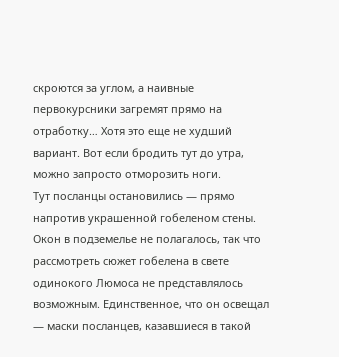скроются за углом, а наивные первокурсники загремят прямо на отработку… Хотя это еще не худший вариант. Вот если бродить тут до утра, можно запросто отморозить ноги.
Тут посланцы остановились — прямо напротив украшенной гобеленом стены. Окон в подземелье не полагалось, так что рассмотреть сюжет гобелена в свете одинокого Люмоса не представлялось возможным. Единственное, что он освещал — маски посланцев, казавшиеся в такой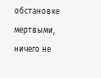обстановке мертвыми, ничего не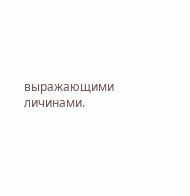выражающими личинами.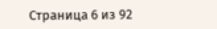Страница 6 из 92